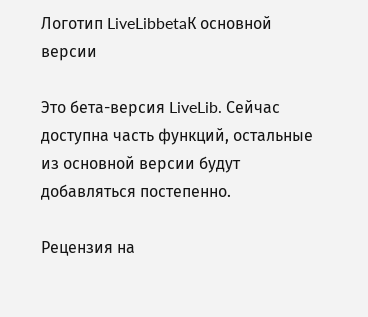Логотип LiveLibbetaК основной версии

Это бета-версия LiveLib. Сейчас доступна часть функций, остальные из основной версии будут добавляться постепенно.

Рецензия на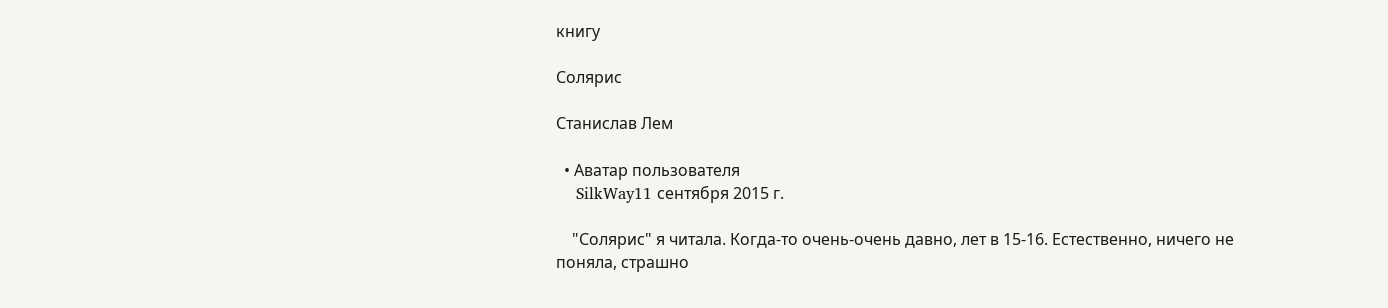книгу

Солярис

Станислав Лем

  • Аватар пользователя
    SilkWay11 сентября 2015 г.

    "Солярис" я читала. Когда-то очень-очень давно, лет в 15-16. Естественно, ничего не поняла, страшно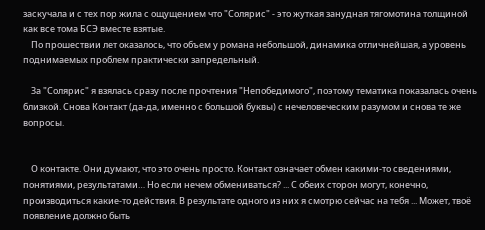заскучала и с тех пор жила с ощущением что "Солярис" - это жуткая занудная тягомотина толщиной как все тома БСЭ вместе взятые.
    По прошествии лет оказалось, что объем у романа небольшой, динамика отличнейшая, а уровень поднимаемых проблем практически запредельный.

    За "Солярис" я взялась сразу после прочтения "Непобедимого", поэтому тематика показалась очень близкой. Снова Контакт (да-да, именно с большой буквы) с нечеловеческим разумом и снова те же вопросы.


    О контакте. Они думают, что это очень просто. Контакт означает обмен какими-то сведениями, понятиями, результатами… Но если нечем обмениваться? ... С обеих сторон могут, конечно, производиться какие-то действия. В результате одного из них я смотрю сейчас на тебя ... Может, твоё появление должно быть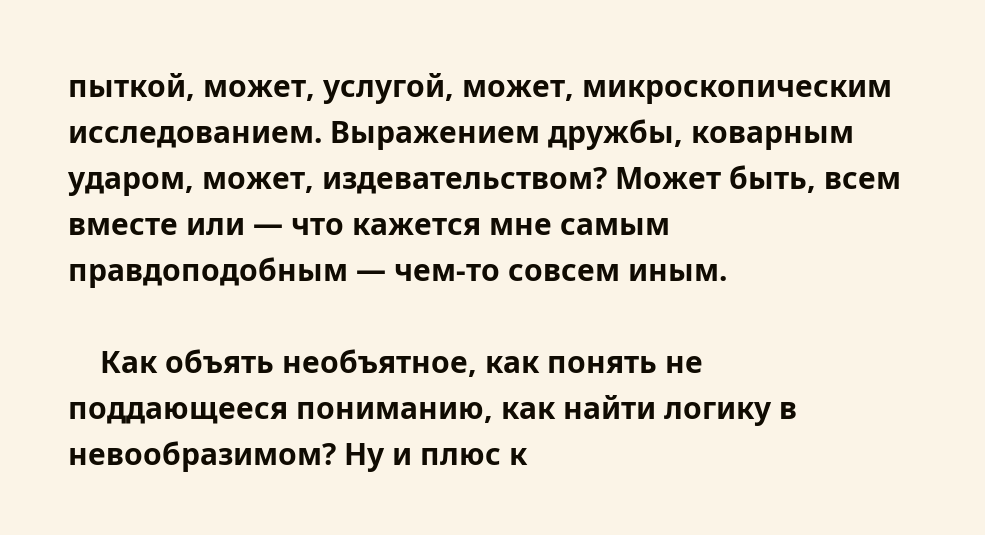пыткой, может, услугой, может, микроскопическим исследованием. Выражением дружбы, коварным ударом, может, издевательством? Может быть, всем вместе или — что кажется мне самым правдоподобным — чем-то совсем иным.

    Как объять необъятное, как понять не поддающееся пониманию, как найти логику в невообразимом? Ну и плюс к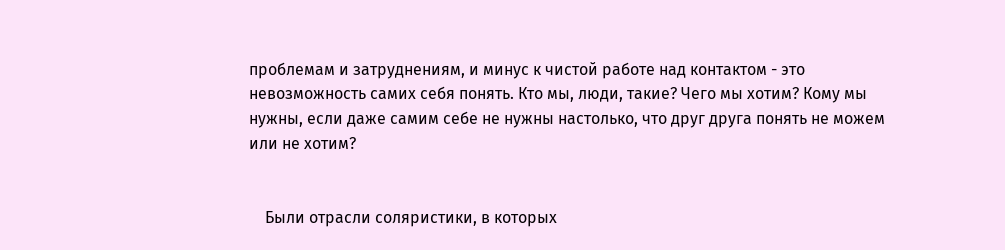проблемам и затруднениям, и минус к чистой работе над контактом - это невозможность самих себя понять. Кто мы, люди, такие? Чего мы хотим? Кому мы нужны, если даже самим себе не нужны настолько, что друг друга понять не можем или не хотим?


    Были отрасли соляристики, в которых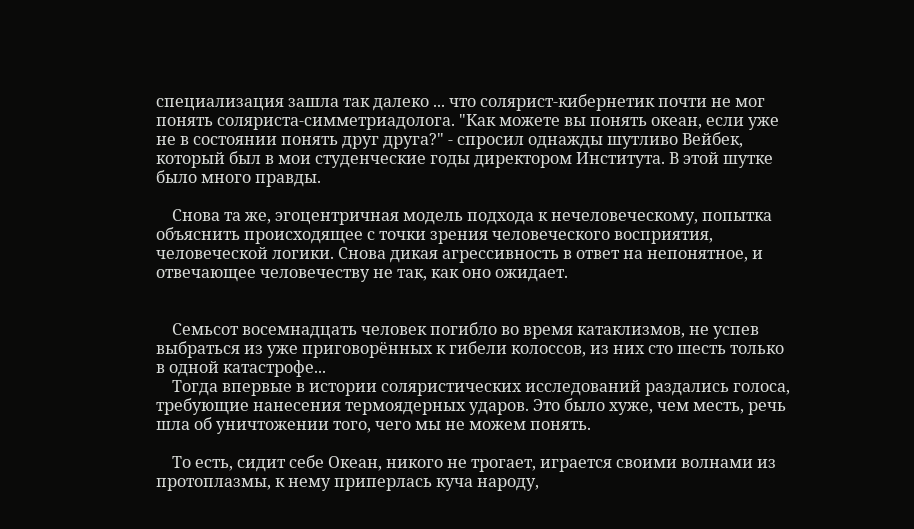специализация зашла так далеко ... что солярист-кибернетик почти не мог понять соляриста-симметриадолога. "Как можете вы понять океан, если уже не в состоянии понять друг друга?" - спросил однажды шутливо Вейбек, который был в мои студенческие годы директором Института. В этой шутке было много правды.

    Снова та же, эгоцентричная модель подхода к нечеловеческому, попытка объяснить происходящее с точки зрения человеческого восприятия, человеческой логики. Снова дикая агрессивность в ответ на непонятное, и отвечающее человечеству не так, как оно ожидает.


    Семьсот восемнадцать человек погибло во время катаклизмов, не успев выбраться из уже приговорённых к гибели колоссов, из них сто шесть только в одной катастрофе...
    Тогда впервые в истории соляристических исследований раздались голоса, требующие нанесения термоядерных ударов. Это было хуже, чем месть, речь шла об уничтожении того, чего мы не можем понять.

    То есть, сидит себе Океан, никого не трогает, играется своими волнами из протоплазмы, к нему приперлась куча народу,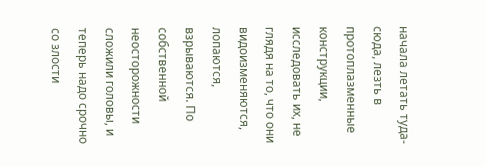начала летать туда-сюда, лезть в протоплазменные конструкции, исследовать их, не глядя на то, что они видоизменяются, лопаются, взрываются. По собственной неосторожности сложили головы, и теперь надо срочно со злости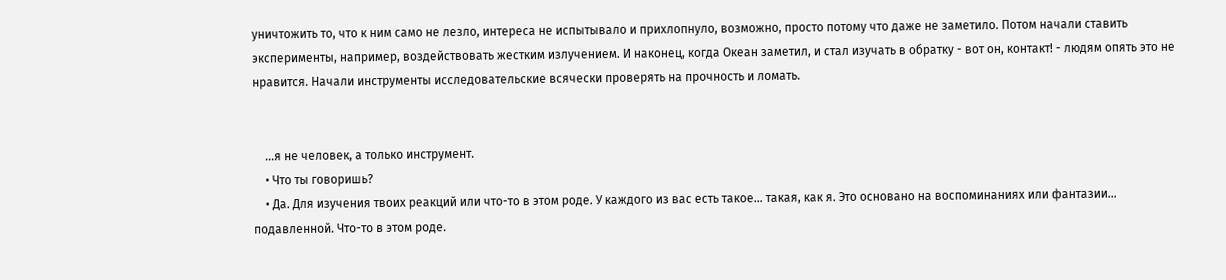уничтожить то, что к ним само не лезло, интереса не испытывало и прихлопнуло, возможно, просто потому что даже не заметило. Потом начали ставить эксперименты, например, воздействовать жестким излучением. И наконец, когда Океан заметил, и стал изучать в обратку - вот он, контакт! - людям опять это не нравится. Начали инструменты исследовательские всячески проверять на прочность и ломать.


    ...я не человек, а только инструмент.
    • Что ты говоришь?
    • Да. Для изучения твоих реакций или что-то в этом роде. У каждого из вас есть такое… такая, как я. Это основано на воспоминаниях или фантазии… подавленной. Что-то в этом роде.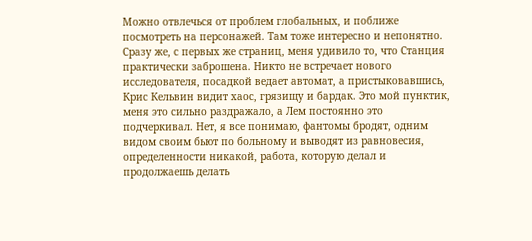Можно отвлечься от проблем глобальных, и поближе посмотреть на персонажей. Там тоже интересно и непонятно. Сразу же, с первых же страниц, меня удивило то, что Станция практически заброшена. Никто не встречает нового исследователя, посадкой ведает автомат, а пристыковавшись, Крис Кельвин видит хаос, грязищу и бардак. Это мой пунктик, меня это сильно раздражало, а Лем постоянно это подчеркивал. Нет, я все понимаю, фантомы бродят, одним видом своим бьют по больному и выводят из равновесия, определенности никакой, работа, которую делал и продолжаешь делать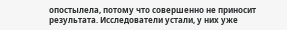опостылела, потому что совершенно не приносит результата. Исследователи устали, у них уже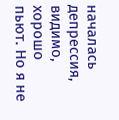началась депрессия, видимо, хорошо пьют. Но я не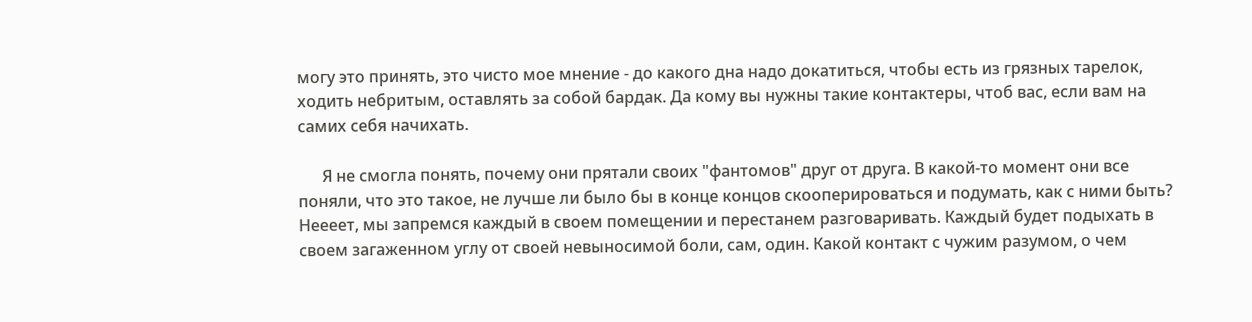могу это принять, это чисто мое мнение - до какого дна надо докатиться, чтобы есть из грязных тарелок, ходить небритым, оставлять за собой бардак. Да кому вы нужны такие контактеры, чтоб вас, если вам на самих себя начихать.

      Я не смогла понять, почему они прятали своих "фантомов" друг от друга. В какой-то момент они все поняли, что это такое, не лучше ли было бы в конце концов скооперироваться и подумать, как с ними быть? Неееет, мы запремся каждый в своем помещении и перестанем разговаривать. Каждый будет подыхать в своем загаженном углу от своей невыносимой боли, сам, один. Какой контакт с чужим разумом, о чем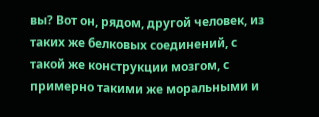вы? Вот он, рядом, другой человек, из таких же белковых соединений, с такой же конструкции мозгом, с примерно такими же моральными и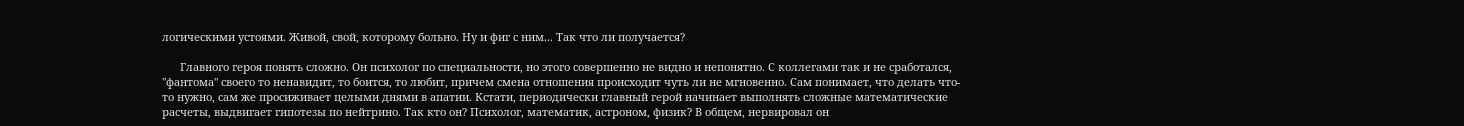логическими устоями. Живой, свой, которому больно. Ну и фиг с ним... Так что ли получается?

      Главного героя понять сложно. Он психолог по специальности, но этого совершенно не видно и непонятно. С коллегами так и не сработался, "фантома" своего то ненавидит, то боится, то любит, причем смена отношения происходит чуть ли не мгновенно. Сам понимает, что делать что-то нужно, сам же просиживает целыми днями в апатии. Кстати, периодически главный герой начинает выполнять сложные математические расчеты, выдвигает гипотезы по нейтрино. Так кто он? Психолог, математик, астроном, физик? В общем, нервировал он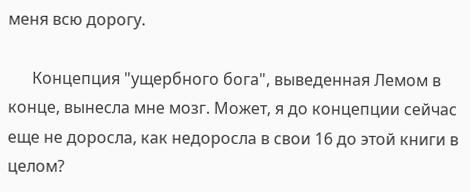меня всю дорогу.

      Концепция "ущербного бога", выведенная Лемом в конце, вынесла мне мозг. Может, я до концепции сейчас еще не доросла, как недоросла в свои 16 до этой книги в целом?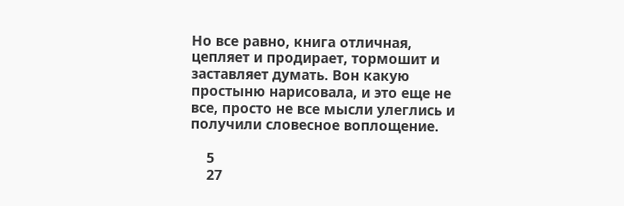Но все равно, книга отличная, цепляет и продирает, тормошит и заставляет думать. Вон какую простыню нарисовала, и это еще не все, просто не все мысли улеглись и получили словесное воплощение.

    5
    27